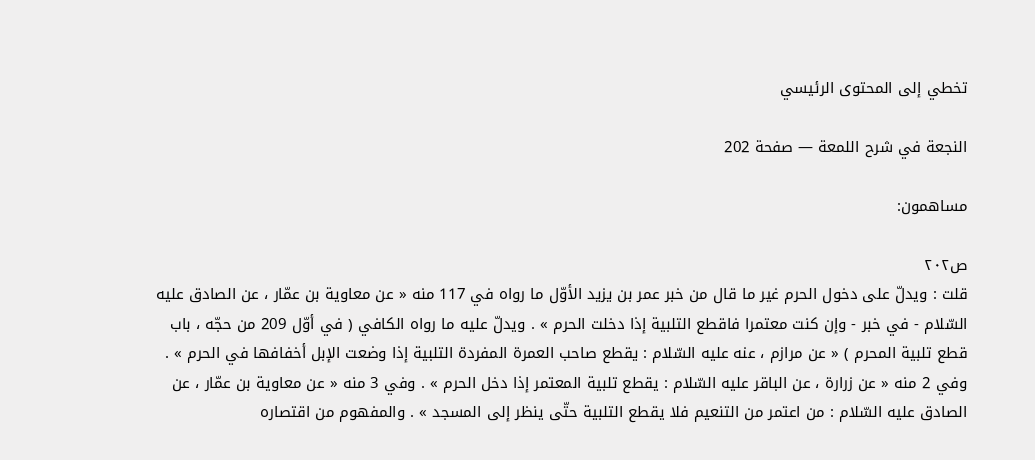تخطي إلى المحتوى الرئيسي

النجعة في شرح اللمعة — صفحة 202

مساهمون:

ص٢٠٢
قلت : ويدلّ على دخول الحرم غير ما قال من خبر عمر بن يزيد الأوّل ما رواه في 117 منه « عن معاوية بن عمّار ، عن الصادق عليه السّلام - في خبر - وإن كنت معتمرا فاقطع التلبية إذا دخلت الحرم » . ويدلّ عليه ما رواه الكافي ( في أوّل 209 من حجّه ، باب قطع تلبية المحرم ) « عن مرازم ، عنه عليه السّلام : يقطع صاحب العمرة المفردة التلبية إذا وضعت الإبل أخفافها في الحرم » . وفي 2 منه « عن زرارة ، عن الباقر عليه السّلام : يقطع تلبية المعتمر إذا دخل الحرم » . وفي 3 منه « عن معاوية بن عمّار ، عن الصادق عليه السّلام : من اعتمر من التنعيم فلا يقطع التلبية حتّى ينظر إلى المسجد » . والمفهوم من اقتصاره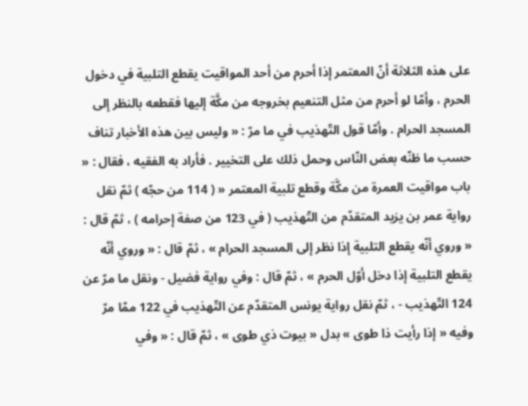على هذه الثلاثة أنّ المعتمر إذا أحرم من أحد المواقيت يقطع التلبية في دخول الحرم ، وأمّا لو أحرم من مثل التنعيم بخروجه من مكَّة إليها فقطعه بالنظر إلى المسجد الحرام . وأمّا قول التّهذيب في ما مرّ : « وليس بين هذه الأخبار تناف حسب ما ظنّه بعض النّاس وحمل ذلك على التخيير . فأراد به الفقيه ، فقال : « باب مواقيت العمرة من مكَّة وقطع تلبية المعتمر « ( 114 من حجّه ) ثمّ نقل رواية عمر بن يزيد المتقدّم من التّهذيب ( في 123 من صفة إحرامه ) ، ثمّ قال : « وروي أنّه يقطع التلبية إذا نظر إلى المسجد الحرام » ، ثمّ قال : « وروي أنّه يقطع التلبية إذا دخل أوّل الحرم » ، ثمّ قال : وفي رواية فضيل - ونقل ما مرّ عن 124 التّهذيب - ، ثمّ نقل رواية يونس المتقدّم عن التّهذيب في 122 ممّا مرّ وفيه « إذا رأيت ذا طوى » بدل « بيوت ذي طوى » ، ثمّ قال : « وفي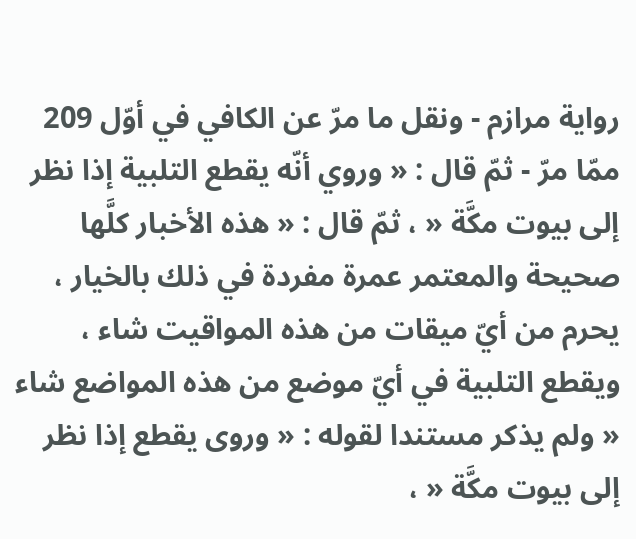رواية مرازم - ونقل ما مرّ عن الكافي في أوّل 209 ممّا مرّ - ثمّ قال : « وروي أنّه يقطع التلبية إذا نظر إلى بيوت مكَّة « ، ثمّ قال : « هذه الأخبار كلَّها صحيحة والمعتمر عمرة مفردة في ذلك بالخيار ، يحرم من أيّ ميقات من هذه المواقيت شاء ، ويقطع التلبية في أيّ موضع من هذه المواضع شاء « ولم يذكر مستندا لقوله : « وروى يقطع إذا نظر إلى بيوت مكَّة « ،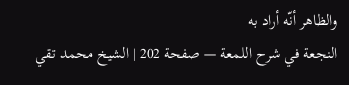والظاهر أنّه أراد به
النجعة في شرح اللمعة — صفحة 202 | الشيخ محمد تقي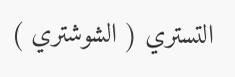التستري ( الشوشتري )